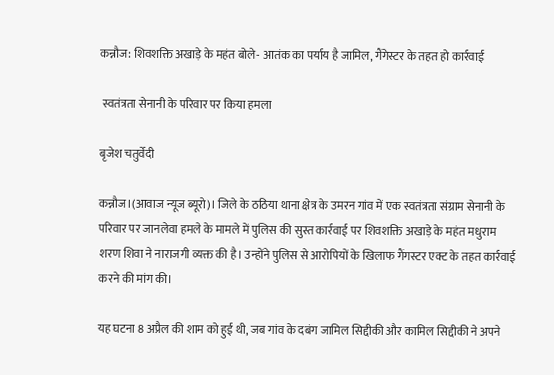कन्नौज: शिवशक्ति अखाड़े के महंत बोले- आतंक का पर्याय है जामिल, गैंगेस्टर के तहत हो कार्रवाई

 स्वतंत्रता सेनानी के परिवार पर किया हमला

बृजेश चतुर्वेदी

कन्नौज।(आवाज न्यूज ब्यूरो)। जिले के ठठिया थाना क्षेत्र के उमरन गांव में एक स्वतंत्रता संग्राम सेनानी के परिवार पर जानलेवा हमले के मामले में पुलिस की सुस्त कार्रवाई पर शिवशक्ति अखाड़े के महंत मधुराम शरण शिवा ने नाराजगी व्यक्त की है। उन्होंने पुलिस से आरोपियों के खिलाफ गैंगस्टर एक्ट के तहत कार्रवाई करने की मांग की।

यह घटना 8 अप्रैल की शाम को हुई थी, जब गांव के दबंग जामिल सिद्दीकी और कामिल सिद्दीकी ने अपने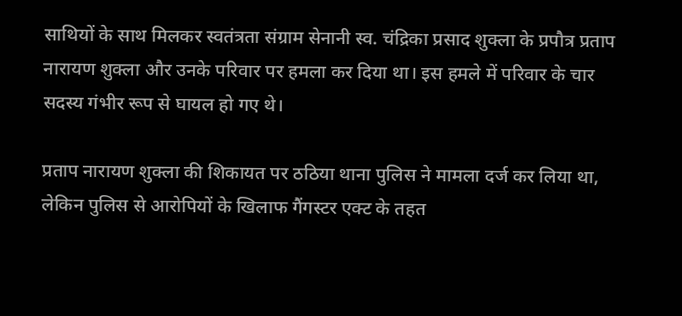साथियों के साथ मिलकर स्वतंत्रता संग्राम सेनानी स्व. चंद्रिका प्रसाद शुक्ला के प्रपौत्र प्रताप नारायण शुक्ला और उनके परिवार पर हमला कर दिया था। इस हमले में परिवार के चार सदस्य गंभीर रूप से घायल हो गए थे।

प्रताप नारायण शुक्ला की शिकायत पर ठठिया थाना पुलिस ने मामला दर्ज कर लिया था, लेकिन पुलिस से आरोपियों के खिलाफ गैंगस्टर एक्ट के तहत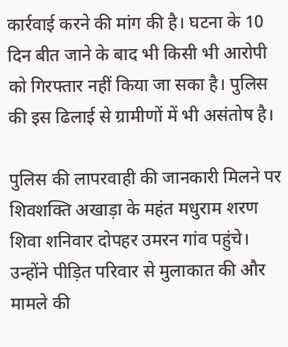कार्रवाई करने की मांग की है। घटना के 10 दिन बीत जाने के बाद भी किसी भी आरोपी को गिरफ्तार नहीं किया जा सका है। पुलिस की इस ढिलाई से ग्रामीणों में भी असंतोष है।

पुलिस की लापरवाही की जानकारी मिलने पर शिवशक्ति अखाड़ा के महंत मधुराम शरण शिवा शनिवार दोपहर उमरन गांव पहुंचे। उन्होंने पीड़ित परिवार से मुलाकात की और मामले की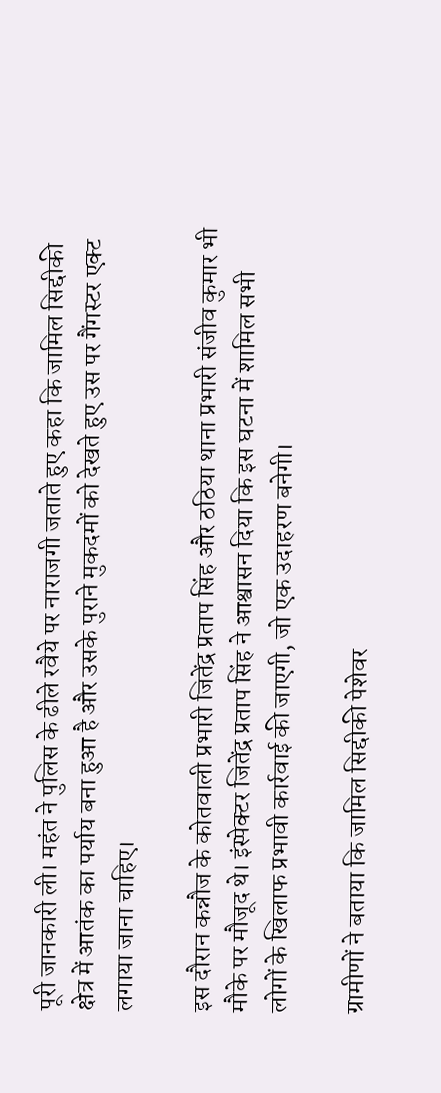पूरी जानकारी ली। महंत ने पुलिस के ढीले रवैये पर नाराजगी जताते हुए कहा कि जामिल सिद्दीकी क्षेत्र में आतंक का पर्याय बना हुआ है और उसके पुराने मुकदमों को देखते हुए उस पर गैंगस्टर एक्ट लगाया जाना चाहिए।

इस दौरान कन्नौज के कोतवाली प्रभारी जितेंद्र प्रताप सिंह और ठठिया थाना प्रभारी संजीव कुमार भी मौके पर मौजूद थे। इंस्पेक्टर जितेंद्र प्रताप सिंह ने आश्वासन दिया कि इस घटना में शामिल सभी लोगों के खिलाफ प्रभावी कार्रवाई की जाएगी, जो एक उदाहरण बनेगी।

ग्रामीणों ने बताया कि जामिल सिद्दीकी पेशेवर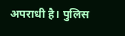अपराधी है। पुलिस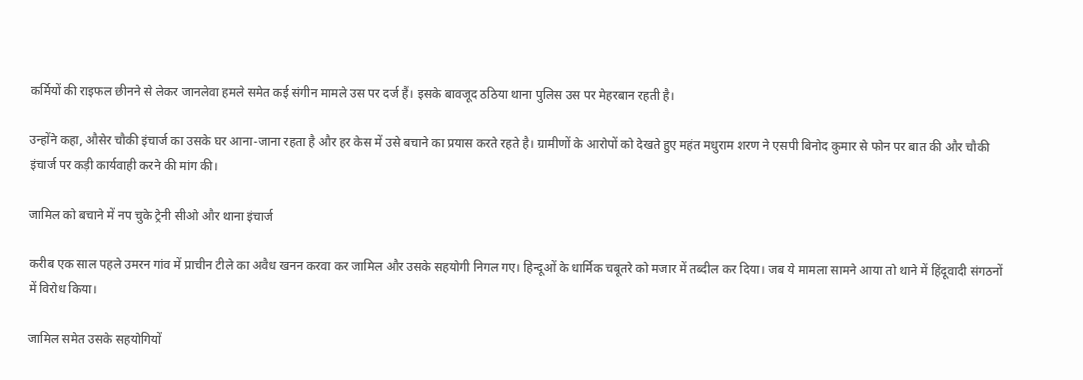कर्मियों की राइफल छीनने से लेकर जानलेवा हमले समेत कई संगीन मामले उस पर दर्ज हैं। इसके बावजूद ठठिया थाना पुलिस उस पर मेहरबान रहती है।

उन्होंने कहा, औसेर चौकी इंचार्ज का उसके घर आना-जाना रहता है और हर केस में उसे बचाने का प्रयास करते रहते है। ग्रामीणों के आरोपों को देखते हुए महंत मधुराम शरण ने एसपी बिनोद कुमार से फोन पर बात की और चौकी इंचार्ज पर कड़ी कार्यवाही करने की मांग की।

जामिल को बचाने में नप चुके ट्रेनी सीओ और थाना इंचार्ज

करीब एक साल पहले उमरन गांव में प्राचीन टीले का अवैध खनन करवा कर जामिल और उसके सहयोगी निगल गए। हिन्दूओं के धार्मिक चबूतरे को मजार में तब्दील कर दिया। जब ये मामला सामने आया तो थाने में हिंदूवादी संगठनों में विरोध किया।

जामिल समेत उसके सहयोगियों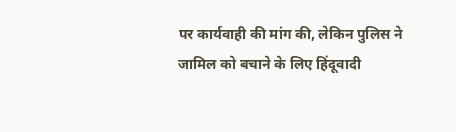पर कार्यवाही की मांग की, लेकिन पुलिस ने जामिल को बचाने के लिए हिंदूवादी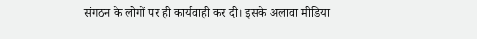संगठन के लोगों पर ही कार्यवाही कर दी। इसके अलावा मीडिया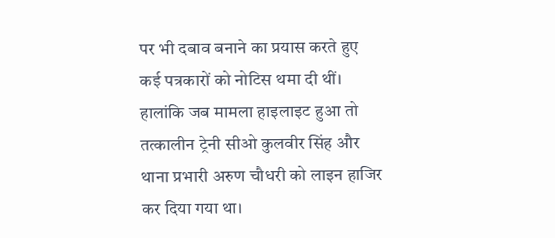पर भी दबाव बनाने का प्रयास करते हुए कई पत्रकारों को नोटिस थमा दी थीं। हालांकि जब मामला हाइलाइट हुआ तो तत्कालीन ट्रेनी सीओ कुलवीर सिंह और थाना प्रभारी अरुण चौधरी को लाइन हाजिर कर दिया गया था।